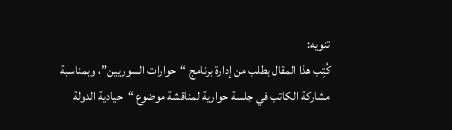تنويه:
كُتِب هذا المقال بطلب من إدارة برنامج “حوارات السوريين”، وبمناسبة مشاركة الكاتب في جلسة حوارية لمناقشة موضوع “حيادية الدولة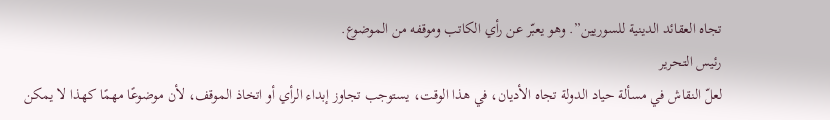تجاه العقائد الدينية للسوريين”. وهو يعبّر عن رأي الكاتب وموقفه من الموضوع.
رئيس التحرير
لعلّ النقاش في مسألة حياد الدولة تجاه الأديان، في هذا الوقت، يستوجب تجاوز إبداء الرأي أو اتخاذ الموقف، لأن موضوعًا مهمًا كهذا لا يمكن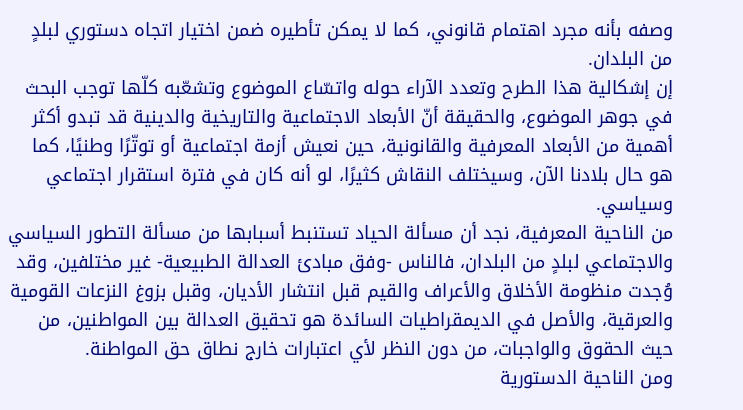وصفه بأنه مجرد اهتمام قانوني، كما لا يمكن تأطيره ضمن اختيار اتجاه دستوري لبلدٍ من البلدان.
إن إشكالية هذا الطرح وتعدد الآراء حوله واتسّاع الموضوع وتشعّبه كلّها توجب البحث في جوهر الموضوع، والحقيقة أنّ الأبعاد الاجتماعية والتاريخية والدينية قد تبدو أكثر أهمية من الأبعاد المعرفية والقانونية، حين نعيش أزمة اجتماعية أو توتّرًا وطنيًا، كما هو حال بلادنا الآن، وسيختلف النقاش كثيرًا، لو أنه كان في فترة استقرار اجتماعي وسياسي.
من الناحية المعرفية، نجد أن مسألة الحياد تستنبط أسبابها من مسألة التطور السياسي والاجتماعي لبلدٍ من البلدان، فالناس -وفق مبادئ العدالة الطبيعية- غير مختلفين، وقد وُجدت منظومة الأخلاق والأعراف والقيم قبل انتشار الأديان، وقبل بزوغ النزعات القومية والعرقية، والأصل في الديمقراطيات السائدة هو تحقيق العدالة بين المواطنين، من حيث الحقوق والواجبات، من دون النظر لأي اعتبارات خارج نطاق حق المواطنة.
ومن الناحية الدستورية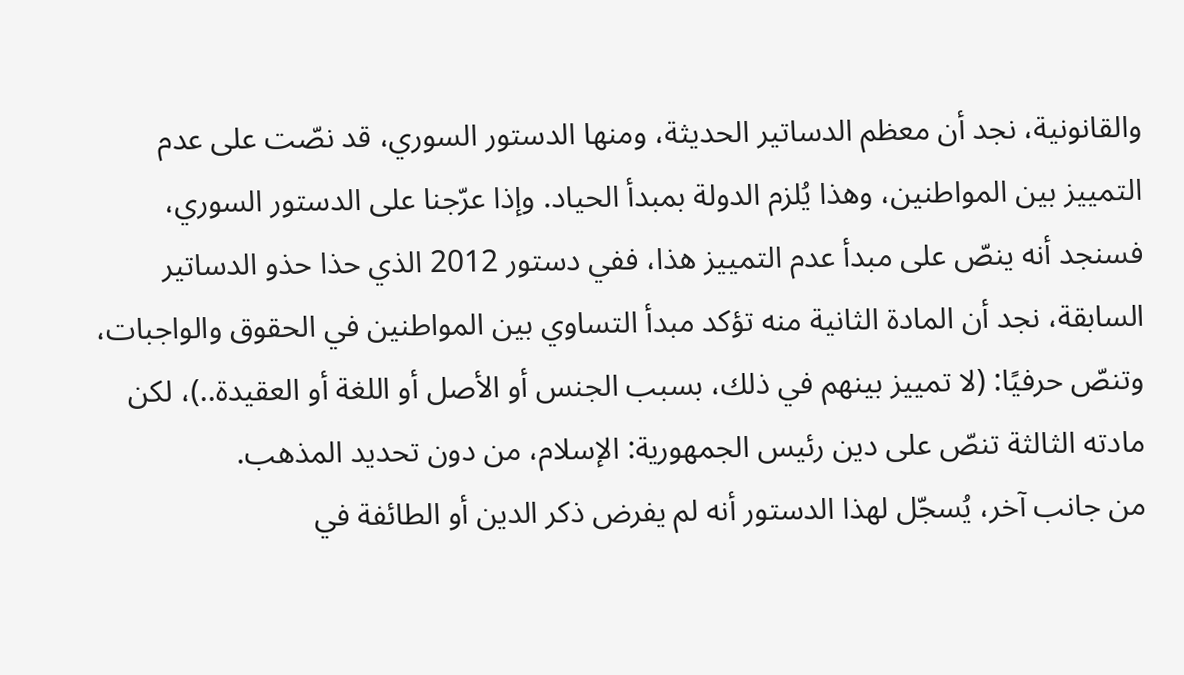والقانونية، نجد أن معظم الدساتير الحديثة، ومنها الدستور السوري، قد نصّت على عدم التمييز بين المواطنين، وهذا يُلزم الدولة بمبدأ الحياد. وإذا عرّجنا على الدستور السوري، فسنجد أنه ينصّ على مبدأ عدم التمييز هذا، ففي دستور 2012 الذي حذا حذو الدساتير السابقة، نجد أن المادة الثانية منه تؤكد مبدأ التساوي بين المواطنين في الحقوق والواجبات، وتنصّ حرفيًا: (لا تمييز بينهم في ذلك، بسبب الجنس أو الأصل أو اللغة أو العقيدة..)، لكن مادته الثالثة تنصّ على دين رئيس الجمهورية: الإسلام، من دون تحديد المذهب.
من جانب آخر، يُسجّل لهذا الدستور أنه لم يفرض ذكر الدين أو الطائفة في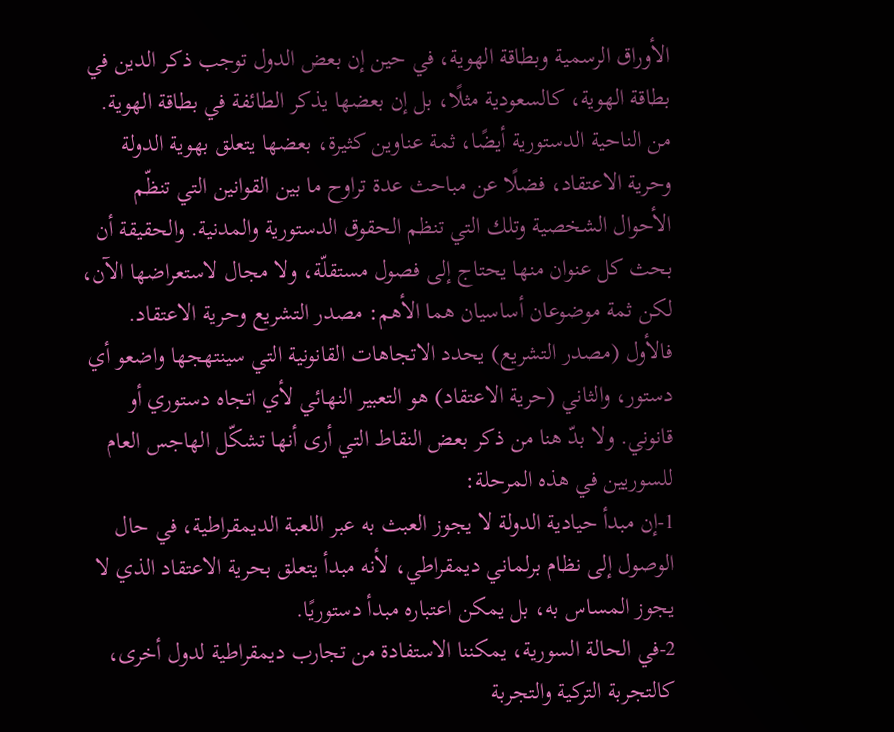الأوراق الرسمية وبطاقة الهوية، في حين إن بعض الدول توجب ذكر الدين في بطاقة الهوية، كالسعودية مثلًا، بل إن بعضها يذكر الطائفة في بطاقة الهوية.
من الناحية الدستورية أيضًا، ثمة عناوين كثيرة، بعضها يتعلق بهوية الدولة وحرية الاعتقاد، فضلًا عن مباحث عدة تراوح ما بين القوانين التي تنظّم الأحوال الشخصية وتلك التي تنظم الحقوق الدستورية والمدنية. والحقيقة أن بحث كل عنوان منها يحتاج إلى فصول مستقلّة، ولا مجال لاستعراضها الآن، لكن ثمة موضوعان أساسيان هما الأهم: مصدر التشريع وحرية الاعتقاد.
فالأول (مصدر التشريع) يحدد الاتجاهات القانونية التي سينتهجها واضعو أي دستور، والثاني (حرية الاعتقاد) هو التعبير النهائي لأي اتجاه دستوري أو قانوني. ولا بدّ هنا من ذكر بعض النقاط التي أرى أنها تشكّل الهاجس العام للسوريين في هذه المرحلة:
1-إن مبدأ حيادية الدولة لا يجوز العبث به عبر اللعبة الديمقراطية، في حال الوصول إلى نظام برلماني ديمقراطي، لأنه مبدأ يتعلق بحرية الاعتقاد الذي لا يجوز المساس به، بل يمكن اعتباره مبدأ دستوريًا.
2-في الحالة السورية، يمكننا الاستفادة من تجارب ديمقراطية لدول أخرى، كالتجربة التركية والتجربة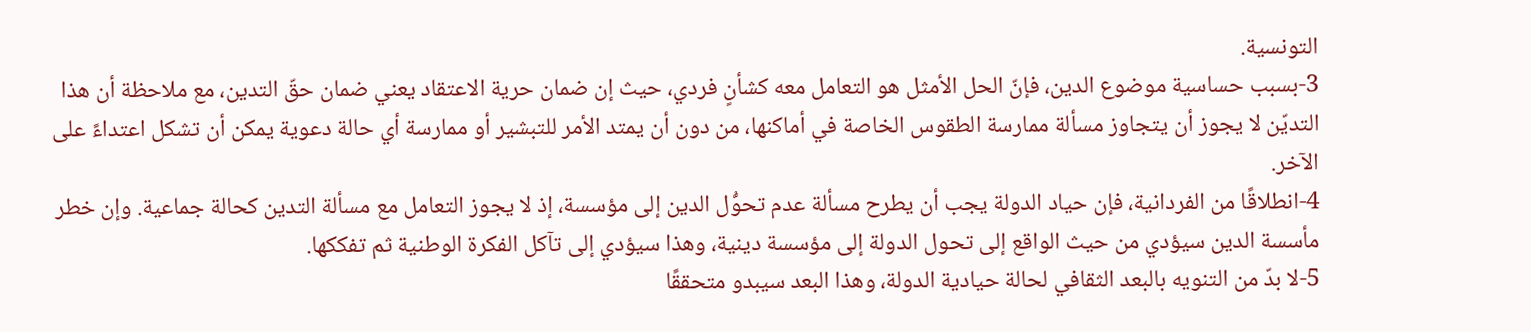التونسية.
3-بسبب حساسية موضوع الدين، فإنّ الحل الأمثل هو التعامل معه كشأنٍ فردي، حيث إن ضمان حرية الاعتقاد يعني ضمان حقّ التدين، مع ملاحظة أن هذا التديّن لا يجوز أن يتجاوز مسألة ممارسة الطقوس الخاصة في أماكنها، من دون أن يمتد الأمر للتبشير أو ممارسة أي حالة دعوية يمكن أن تشكل اعتداءً على الآخر.
4-انطلاقًا من الفردانية، فإن حياد الدولة يجب أن يطرح مسألة عدم تحوُّل الدين إلى مؤسسة، إذ لا يجوز التعامل مع مسألة التدين كحالة جماعية. وإن خطر مأسسة الدين سيؤدي من حيث الواقع إلى تحول الدولة إلى مؤسسة دينية، وهذا سيؤدي إلى تآكل الفكرة الوطنية ثم تفككها.
5-لا بدّ من التنويه بالبعد الثقافي لحالة حيادية الدولة، وهذا البعد سيبدو متحققًا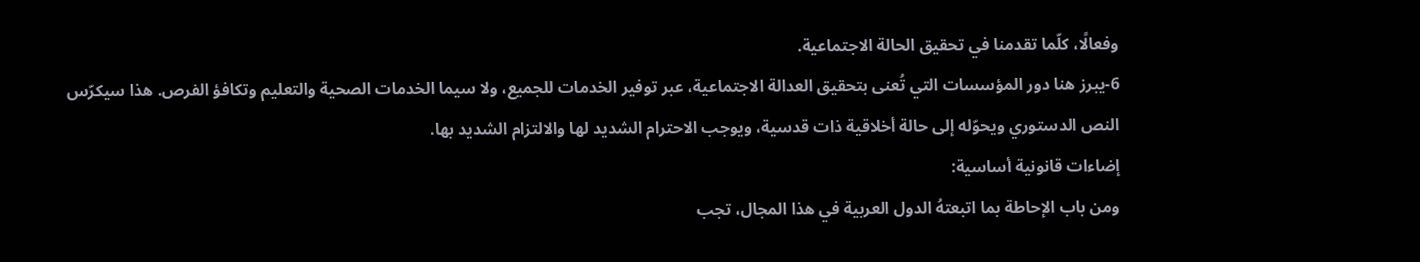وفعالًا، كلّما تقدمنا في تحقيق الحالة الاجتماعية.
6-يبرز هنا دور المؤسسات التي تُعنى بتحقيق العدالة الاجتماعية، عبر توفير الخدمات للجميع، ولا سيما الخدمات الصحية والتعليم وتكافؤ الفرص. هذا سيكرّس النص الدستوري ويحوّله إلى حالة أخلاقية ذات قدسية، ويوجب الاحترام الشديد لها والالتزام الشديد بها.
إضاءات قانونية أساسية:
ومن باب الإحاطة بما اتبعتهُ الدول العربية في هذا المجال، تجب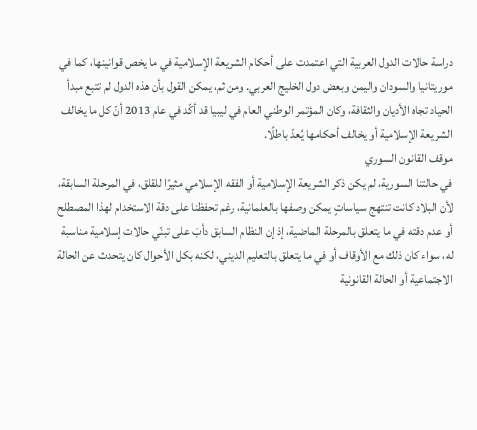دراسة حالات الدول العربية التي اعتمدت على أحكام الشريعة الإسلامية في ما يخص قوانينها، كما في موريتانيا والسودان واليمن وبعض دول الخليج العربي. ومن ثم، يمكن القول بأن هذه الدول لم تتبع مبدأ الحياد تجاه الأديان والثقافة، وكان المؤتمر الوطني العام في ليبيا قد أكّد في عام 2013 أنّ كل ما يخالف الشريعة الإسلامية أو يخالف أحكامها يُعدّ باطلًا.
موقف القانون السوري
في حالتنا السورية، لم يكن ذكر الشريعة الإسلامية أو الفقه الإسلامي مثيرًا للقلق، في المرحلة السابقة، لأن البلاد كانت تنتهج سياساتٍ يمكن وصفها بالعلمانية، رغم تحفظنا على دقة الاستخدام لهذا المصطلح أو عدم دقته في ما يتعلق بالمرحلة الماضية، إذ إن النظام السابق دأبَ على تبنّي حالات إسلامية مناسبة له، سواء كان ذلك مع الأوقاف أو في ما يتعلق بالتعليم الديني، لكنه بكل الأحوال كان يتحدث عن الحالة الاجتماعية أو الحالة القانونية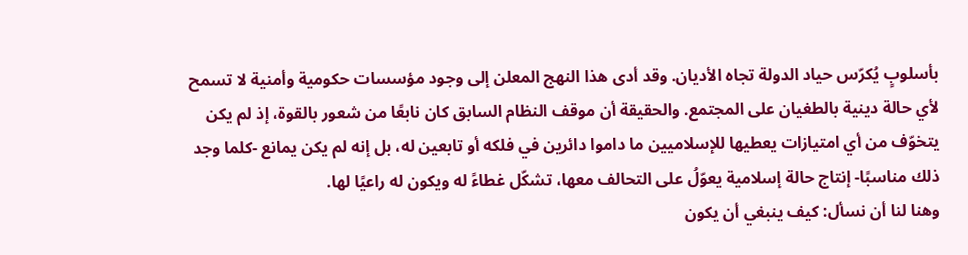بأسلوبٍ يُكرّس حياد الدولة تجاه الأديان. وقد أدى هذا النهج المعلن إلى وجود مؤسسات حكومية وأمنية لا تسمح لأي حالة دينية بالطغيان على المجتمع. والحقيقة أن موقف النظام السابق كان نابعًا من شعور بالقوة، إذ لم يكن يتخوّف من أي امتيازات يعطيها للإسلاميين ما داموا دائرين في فلكه أو تابعين له، بل إنه لم يكن يمانع -كلما وجد ذلك مناسبًا- إنتاج حالة إسلامية يعوّلُ على التحالف معها، تشكّل غطاءً له ويكون له راعيًا لها.
وهنا لنا أن نسأل: كيف ينبغي أن يكون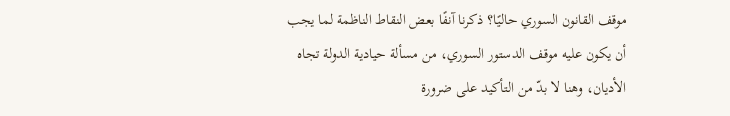موقف القانون السوري حاليًا؟ ذكرنا آنفًا بعض النقاط الناظمة لما يجب أن يكون عليه موقف الدستور السوري، من مسألة حيادية الدولة تجاه الأديان، وهنا لا بدّ من التأكيد على ضرورة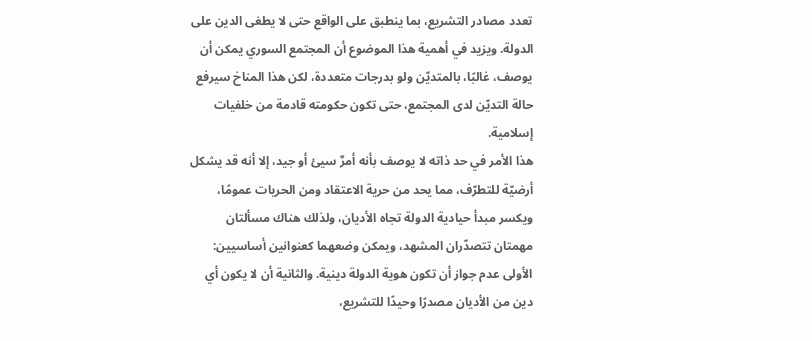تعدد مصادر التشريع، بما ينطبق على الواقع حتى لا يطغى الدين على الدولة. ويزيد في أهمية هذا الموضوع أن المجتمع السوري يمكن أن يوصف، غالبًا، بالمتديّن ولو بدرجات متعددة، لكن هذا المناخ سيرفع حالة التديّن لدى المجتمع، حتى تكون حكومته قادمة من خلفيات إسلامية.
هذا الأمر في حد ذاته لا يوصف بأنه أمرٌ سيئ أو جيد، إلا أنه قد يشكل أرضيّة للتطرّف، مما يحد من حرية الاعتقاد ومن الحريات عمومًا، ويكسر مبدأ حيادية الدولة تجاه الأديان، ولذلك هناك مسألتان مهمتان تتصدّران المشهد، ويمكن وضعهما كعنوانين أساسيين: الأولى عدم جواز أن تكون هوية الدولة دينية. والثانية أن لا يكون أي دين من الأديان مصدرًا وحيدًا للتشريع،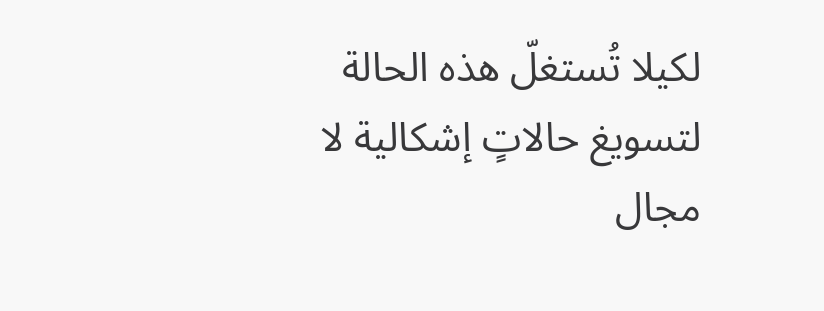لكيلا تُستغلّ هذه الحالة لتسويغ حالاتٍ إشكالية لا مجال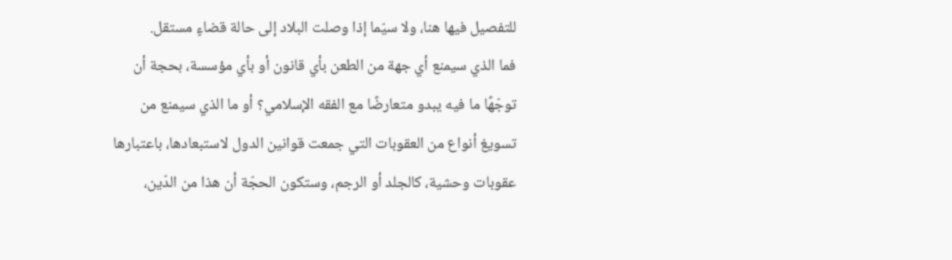للتفصيل فيها هنا، ولا سيّما إذا وصلت البلاد إلى حالة قضاءٍ مستقل.
فما الذي سيمنع أي جهة من الطعن بأي قانون أو بأي مؤسسة، بحجة أن توجّهًا ما فيه يبدو متعارضًا مع الفقه الإسلامي؟ أو ما الذي سيمنع من تسويغ أنواع من العقوبات التي جمعت قوانين الدول لاستبعادها، باعتبارها عقوبات وحشية، كالجلد أو الرجم، وستكون الحجّة أن هذا من الدّين،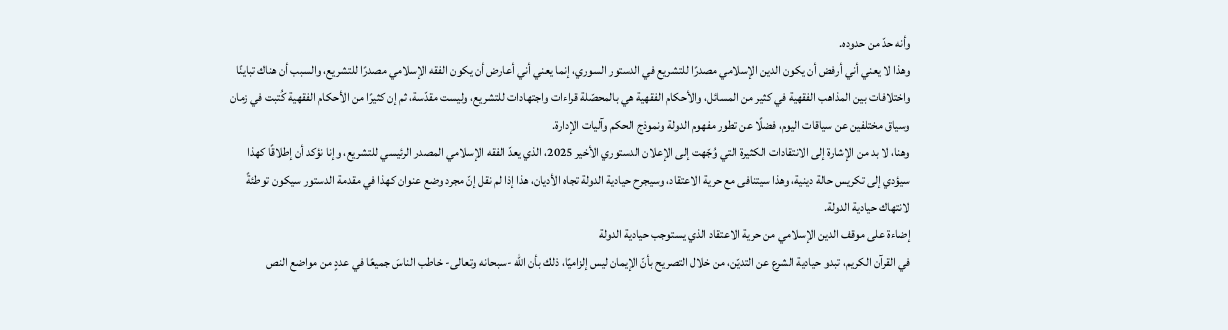وأنه حدّ من حدوده.
وهذا لا يعني أني أرفض أن يكون الدين الإسلامي مصدرًا للتشريع في الدستور السوري، إنما يعني أني أعارض أن يكون الفقه الإسلامي مصدرًا للتشريع، والسبب أن هناك تباينًا واختلافات بين المذاهب الفقهية في كثير من المسائل، والأحكام الفقهية هي بالمحصّلة قراءات واجتهادات للتشريع، وليست مقدّسة، ثم إن كثيرًا من الأحكام الفقهية كُتبت في زمان وسياق مختلفين عن سياقات اليوم، فضلًا عن تطور مفهوم الدولة ونموذج الحكم وآليات الإدارة.
وهنا، لا بد من الإشارة إلى الانتقادات الكثيرة التي وُجّهت إلى الإعلان الدستوري الأخير 2025، الذي يعدّ الفقه الإسلامي المصدر الرئيسي للتشريع، وإنا نؤكد أن إطلاقًا كهذا سيؤدي إلى تكريس حالة دينية، وهذا سيتنافى مع حرية الاعتقاد، وسيجرح حيادية الدولة تجاه الأديان، هذا إذا لم نقل إنّ مجرد وضع عنوان كهذا في مقدمة الدستور سيكون توطئةً لانتهاك حيادية الدولة.
إضاءة على موقف الدين الإسلامي من حرية الاعتقاد الذي يستوجب حيادية الدولة
في القرآن الكريم، تبدو حيادية الشرع عن التديّن، من خلال التصريح بأنّ الإيمان ليس إلزاميًا، ذلك بأن الله -سبحانه وتعالى- خاطب الناسَ جميعًا في عددٍ من مواضع النص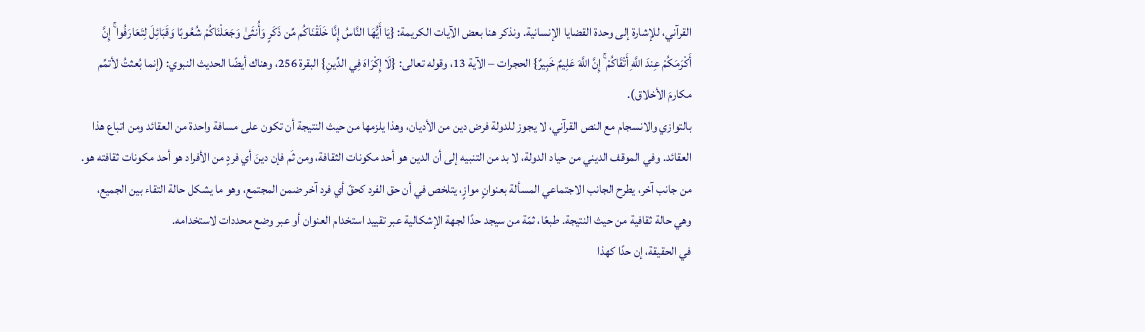القرآني، للإشارة إلى وحدة القضايا الإنسانية. ونذكر هنا بعض الآيات الكريمة: {يَا أَيُّهَا النَّاسُ إِنَّا خَلَقْنَاكُم مِّن ذَكَرٍ وَأُنثَىٰ وَجَعَلْنَاكُمْ شُعُوبًا وَقَبَائِلَ لِتَعَارَفُوا ۚ إِنَّ أَكْرَمَكُمْ عِندَ اللَّهِ أَتْقَاكُمْ ۚ إِنَّ اللَّهَ عَلِيمٌ خَبِيرٌ} الحجرات – الآية 13، وقوله تعالى: {لَا إِكْرَاهَ فِي الدِّينِ} البقرة 256، وهناك أيضًا الحديث النبوي: (إنما بُعثتُ لأتمِّم مكارمَ الأخلاق).
بالتوازي والانسجام مع النص القرآني، لا يجوز للدولة فرض دين من الأديان، وهذا يلزمها من حيث النتيجة أن تكون على مسافة واحدة من العقائد ومن اتباع هذا العقائد. وفي الموقف الديني من حياد الدولة، لا بد من التنبيه إلى أن الدين هو أحد مكونات الثقافة، ومن ثَم فإن دينَ أي فردٍ من الأفراد هو أحد مكونات ثقافته هو.
من جانب آخر، يطرح الجانب الاجتماعي المسألة بعنوانٍ موازٍ، يتلخص في أن حق الفرد كحقّ أي فرد آخر ضمن المجتمع، وهو ما يشكل حالة التقاء بين الجميع، وهي حالة ثقافية من حيث النتيجة. طبعًا، ثمّة من سيجد حدًا لجهة الإشكالية عبر تقييد استخدام العنوان أو عبر وضع محددات لاستخدامه.
في الحقيقة، إن حدًا كهذا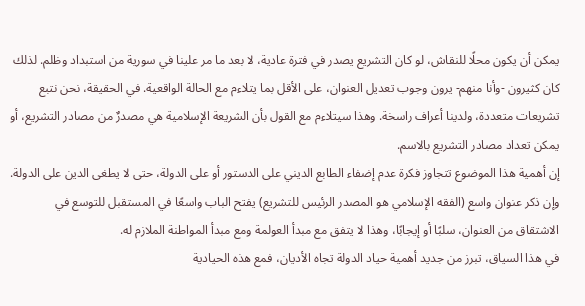يمكن أن يكون محلًا للنقاش، لو كان التشريع يصدر في فترة عادية، لا بعد ما مر علينا في سورية من استبداد وظلم. لذلك كان كثيرون -وأنا منهم- يرون وجوب تعديل العنوان، على الأقل بما يتلاءم مع الحالة الواقعية. في الحقيقة، نحن نتبع تشريعات متعددة، ولدينا أعراف راسخة. وهذا سيتلاءم مع القول بأن الشريعة الإسلامية هي مصدرٌ من مصادر التشريع، أو يمكن تعداد مصادر التشريع بالاسم.
إن أهمية هذا الموضوع تتجاوز فكرة عدم إضفاء الطابع الديني على الدستور أو على الدولة، حتى لا يطغى الدين على الدولة. وإن ذكر عنوان واسع (الفقه الإسلامي هو المصدر الرئيس للتشريع) يفتح الباب واسعًا في المستقبل للتوسع في الاشتقاق من العنوان، سلبًا أو إيجابًا، وهذا لا يتفق مع مبدأ العولمة ومع مبدأ المواطنة الملازم له.
في هذا السياق، تبرز من جديد أهمية حياد الدولة تجاه الأديان، فمع هذه الحيادية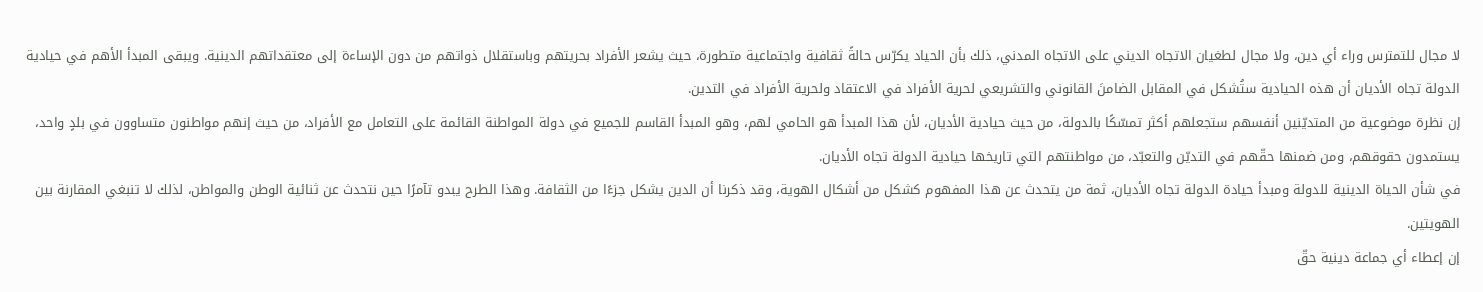لا مجال للتمترس وراء أي دين، ولا مجال لطغيان الاتجاه الديني على الاتجاه المدني، ذلك بأن الحياد يكرّس حالةً ثقافية واجتماعية متطورة، حيث يشعر الأفراد بحريتهم وباستقلال ذواتهم من دون الإساءة إلى معتقداتهم الدينية. ويبقى المبدأ الأهم في حيادية الدولة تجاه الأديان أن هذه الحيادية ستُشكل في المقابل الضامنَ القانوني والتشريعي لحرية الأفراد في الاعتقاد ولحرية الأفراد في التدين.
إن نظرة موضوعية من المتديّنين أنفسهم ستجعلهم أكثر تمسّكًا بالدولة، من حيث حيادية الأديان، لأن هذا المبدأ هو الحامي لهم، وهو المبدأ القاسم للجميع في دولة المواطنة القائمة على التعامل مع الأفراد، من حيث إنهم مواطنون متساوون في بلدٍ واحد، يستمدون حقوقهم، ومن ضمنها حقّهم في التديّن والتعبّد، من مواطنتهم التي تاريخها حيادية الدولة تجاه الأديان.
في شأن الحياة الدينية للدولة ومبدأ حيادة الدولة تجاه الأديان، ثمة من يتحدث عن هذا المفهوم كشكل من أشكال الهوية، وقد ذكرنا أن الدين يشكل جزءًا من الثقافة. وهذا الطرح يبدو تآمرًا حين نتحدث عن ثنائية الوطن والمواطن، لذلك لا تنبغي المقارنة بين الهويتين.
إن إعطاء أي جماعة دينية حقّ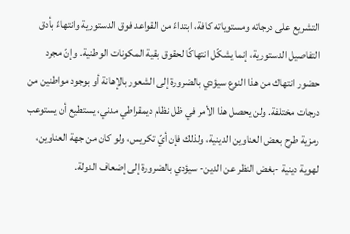التشريع على درجاته ومستوياته كافة، ابتداءً من القواعد فوق الدستورية وانتهاءً بأدق التفاصيل الدستورية، إنما يشكّل انتهاكًا لحقوق بقية المكونات الوطنية. وإنّ مجرد حضور انتهاك من هذا النوع سيؤدي بالضرورة إلى الشعور بالإهانة أو بوجود مواطنين من درجات مختلفة. ولن يحصل هذا الأمر في ظل نظام ديمقراطي مدني، يستطيع أن يستوعب رمزية طرح بعض العناوين الدينية، ولذلك فإن أيّ تكريس، ولو كان من جهة العناوين، لهوية دينية -بغض النظر عن الدين- سيؤدي بالضرورة إلى إضعاف الدولة.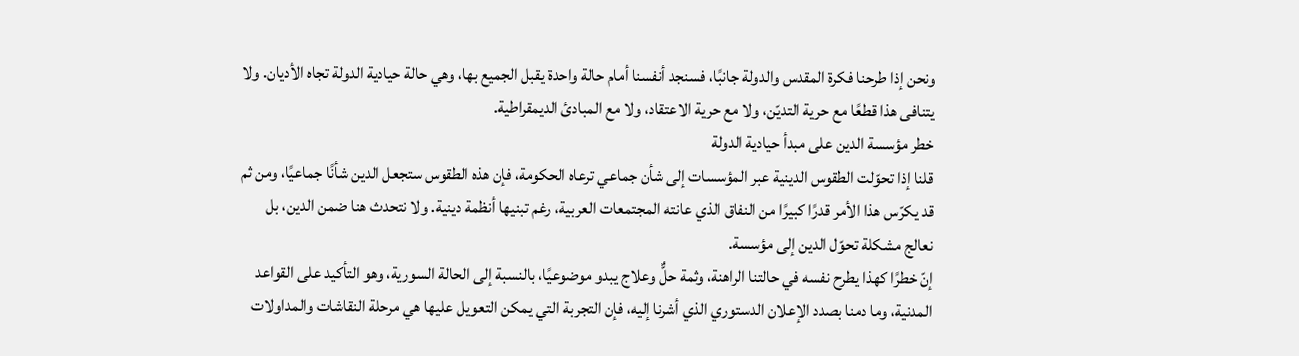ونحن إذا طرحنا فكرة المقدس والدولة جانبًا، فسنجد أنفسنا أمام حالة واحدة يقبل الجميع بها، وهي حالة حيادية الدولة تجاه الأديان. ولا يتنافى هذا قطعًا مع حرية التديّن، ولا مع حرية الاعتقاد، ولا مع المبادئ الديمقراطية.
خطر مؤسسة الدين على مبدأ حيادية الدولة
قلنا إذا تحوّلت الطقوس الدينية عبر المؤسسات إلى شأن جماعي ترعاه الحكومة، فإن هذه الطقوس ستجعل الدين شأنًا جماعيًا، ومن ثم قد يكرّس هذا الأمر قدرًا كبيرًا من النفاق الذي عانته المجتمعات العربية، رغم تبنيها أنظمة دينية. ولا نتحدث هنا ضمن الدين، بل نعالج مشكلة تحوّل الدين إلى مؤسسة.
إنّ خطرًا كهذا يطرح نفسه في حالتنا الراهنة، وثمة حلٌّ وعلاج يبدو موضوعيًا، بالنسبة إلى الحالة السورية، وهو التأكيد على القواعد المدنية، وما دمنا بصدد الإعلان الدستوري الذي أشرنا إليه، فإن التجربة التي يمكن التعويل عليها هي مرحلة النقاشات والمداولات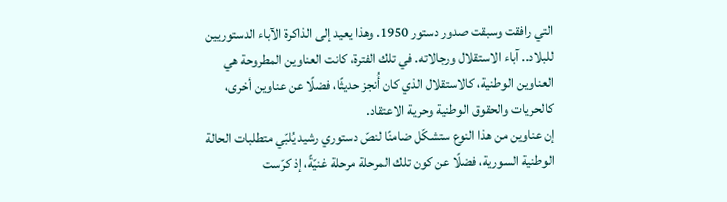التي رافقت وسبقت صدور دستور 1950. وهذا يعيد إلى الذاكرة الآباء الدستوريين للبلاد.. آباء الاستقلال ورجالاته. في تلك الفترة، كانت العناوين المطروحة هي العناوين الوطنية، كالاستقلال الذي كان أُنجز حديثًا، فضلًا عن عناوين أخرى، كالحريات والحقوق الوطنية وحرية الاعتقاد.
إن عناوين من هذا النوع ستشكّل ضامنًا لنصّ دستوري رشيد يُلبّي متطلبات الحالة الوطنية السورية، فضلًا عن كون تلك المرحلة مرحلة غنيّةً، إذ كرّست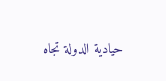حيادية الدولة تجاه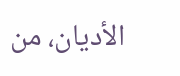الأديان، من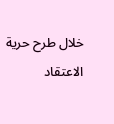خلال طرح حرية الاعتقاد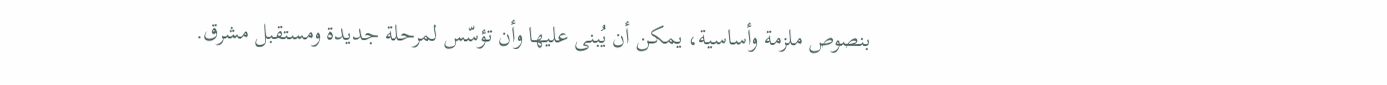بنصوص ملزمة وأساسية، يمكن أن يُبنى عليها وأن تؤسّس لمرحلة جديدة ومستقبل مشرق.